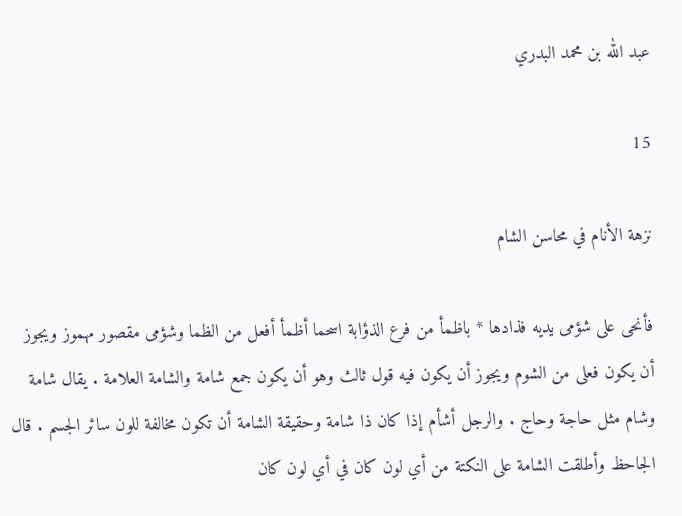عبد الله بن محمد البدري

15

نزهة الأنام في محاسن الشام

فأنحى على شؤمى يديه فذادها * باظمأ من فرع الذؤابة اسحما أظمأ أفعل من الظما وشؤمى مقصور مهموز ويجوز أن يكون فعلى من الشوم ويجوز أن يكون فيه قول ثالث وهو أن يكون جمع شامة والشامة العلامة . يقال شامة وشام مثل حاجة وحاج . والرجل أشأم إذا كان ذا شامة وحقيقة الشامة أن تكون مخالفة للون سائر الجسم . قال الجاحظ وأطلقت الشامة على النكتة من أي لون كان في أي لون كان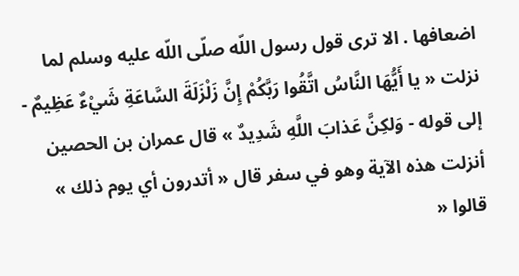اضعافها . الا ترى قول رسول اللّه صلّى اللّه عليه وسلم لما نزلت « يا أَيُّهَا النَّاسُ اتَّقُوا رَبَّكُمْ إِنَّ زَلْزَلَةَ السَّاعَةِ شَيْءٌ عَظِيمٌ - إلى قوله - وَلكِنَّ عَذابَ اللَّهِ شَدِيدٌ » قال عمران بن الحصين أنزلت هذه الآية وهو في سفر قال « أتدرون أي يوم ذلك » قالوا «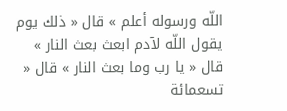اللّه ورسوله أعلم » قال « ذلك يوم يقول اللّه لآدم ابعث بعث النار » قال « يا رب وما بعث النار » قال « تسعمائة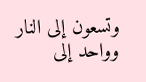وتسعون إلى النار وواحد إلى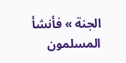الجنة » فأنشأ المسلمون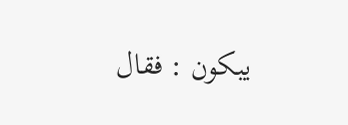يبكون : فقال